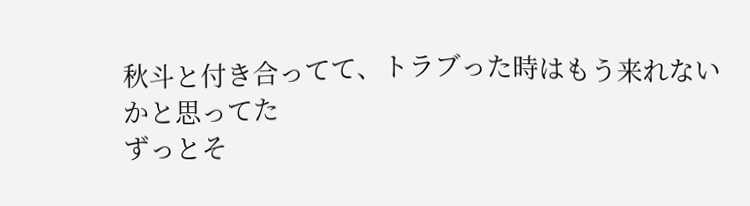秋斗と付き合ってて、トラブった時はもう来れないかと思ってた
ずっとそ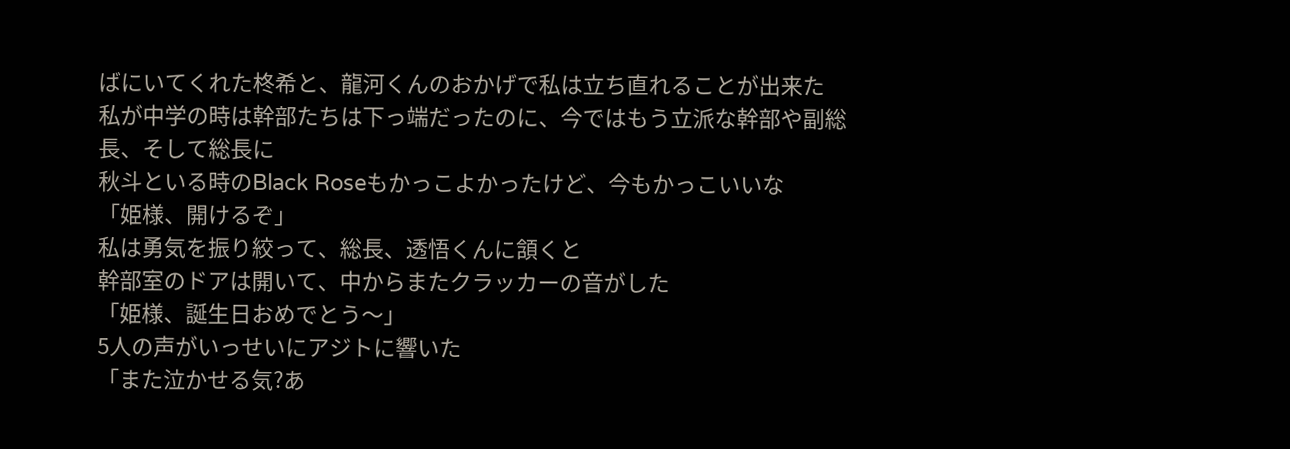ばにいてくれた柊希と、龍河くんのおかげで私は立ち直れることが出来た
私が中学の時は幹部たちは下っ端だったのに、今ではもう立派な幹部や副総長、そして総長に
秋斗といる時のBlack Roseもかっこよかったけど、今もかっこいいな
「姫様、開けるぞ」
私は勇気を振り絞って、総長、透悟くんに頷くと
幹部室のドアは開いて、中からまたクラッカーの音がした
「姫様、誕生日おめでとう〜」
5人の声がいっせいにアジトに響いた
「また泣かせる気?あ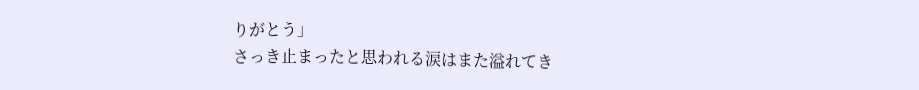りがとう」
さっき止まったと思われる涙はまた溢れてき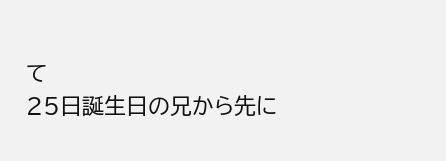て
25日誕生日の兄から先に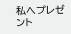私へプレゼント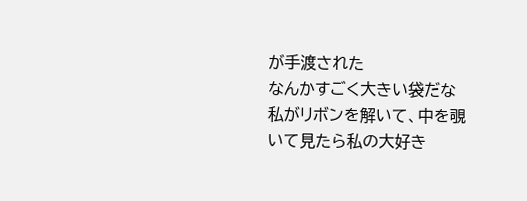が手渡された
なんかすごく大きい袋だな
私がリボンを解いて、中を覗いて見たら私の大好き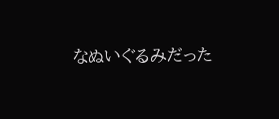なぬいぐるみだった